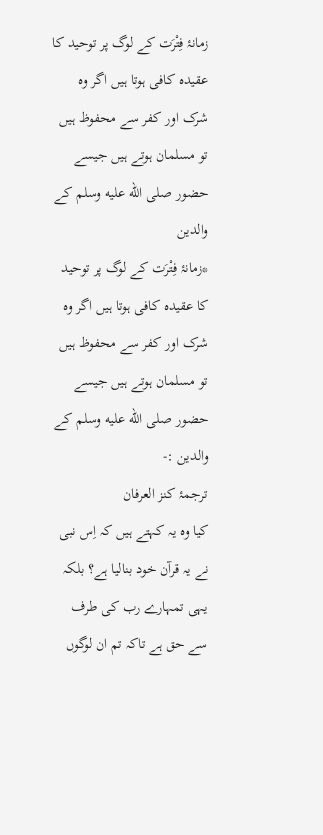زمانۂ فِتْرَت کے لوگ پر توحید کا عقیدہ کافی ہوتا ہیں اگر وہ شرک اور کفر سے محفوظ ہیں تو مسلمان ہوتے ہیں جیسے حضور صلى الله عليه وسلم کے والدین
*زمانۂ فِتْرَت کے لوگ پر توحید کا عقیدہ کافی ہوتا ہیں اگر وہ شرک اور کفر سے محفوظ ہیں تو مسلمان ہوتے ہیں جیسے حضور صلى الله عليه وسلم کے والدین :-
ترجمۂ کنز العرفان
کیا وہ یہ کہتے ہیں کہ اِس نبی نے یہ قرآن خود بنالیا ہے؟ بلکہ یہی تمہارے رب کی طرف سے حق ہے تاکہ تم ان لوگوں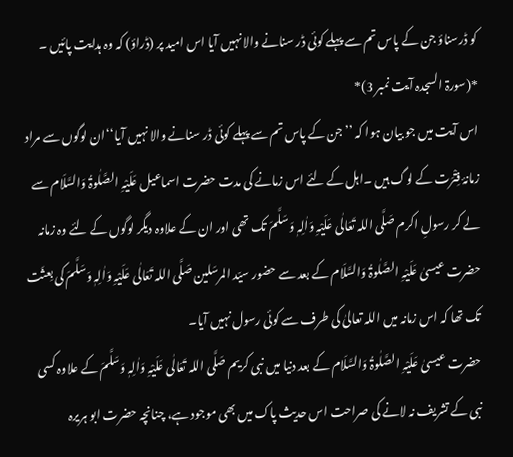کو ڈرسناؤ جن کے پاس تم سے پہلے کوئی ڈر سنانے والا نہیں آیا اس امید پر (ڈراؤ) کہ وہ ہدایت پائیں ۔ *(سورۃ السجدہ آیت نمبر 3)*
اس آیت میں جو بیان ہوا کہ ’’جن کے پاس تم سے پہلے کوئی ڈر سنانے والا نہیں آیا‘‘ان لوگوں سے مراد زمانۂ فِتْرَت کے لوگ ہیں ۔اہل کے لئے اس زمانے کی مدت حضرت اسماعیل عَلَیْہِ الصَّلٰوۃُ وَالسَّلَام سے لے کر رسولِ اکرم صَلَّی اللہ تَعَالٰی عَلَیْہِ وَاٰلِہٖ وَسَلَّمَ تک تھی اور ان کے علاوہ دیگر لوگوں کے لئے وہ زمانہ حضرت عیسیٰ عَلَیْہِ الصَّلٰوۃُ وَالسَّلَام کے بعد سے حضور سیّد المرسَلین صَلَّی اللہ تَعَالٰی عَلَیْہِ وَاٰلِہٖ وَسَلَّمَ کی بِعثَت تک تھا کہ اس زمانہ میں اللہ تعالیٰ کی طرف سے کوئی رسول نہیں آیا۔
حضرت عیسیٰ عَلَیْہِ الصَّلٰوۃُ وَالسَّلَام کے بعد دنیا میں نبی کریم صَلَّی اللہ تَعَالٰی عَلَیْہِ وَاٰلِہٖ وَسَلَّمَ کے علاوہ کسی نبی کے تشریف نہ لانے کی صراحت اس حدیث پاک میں بھی موجود ہے، چنانچہ حضرت ابو ہریرہ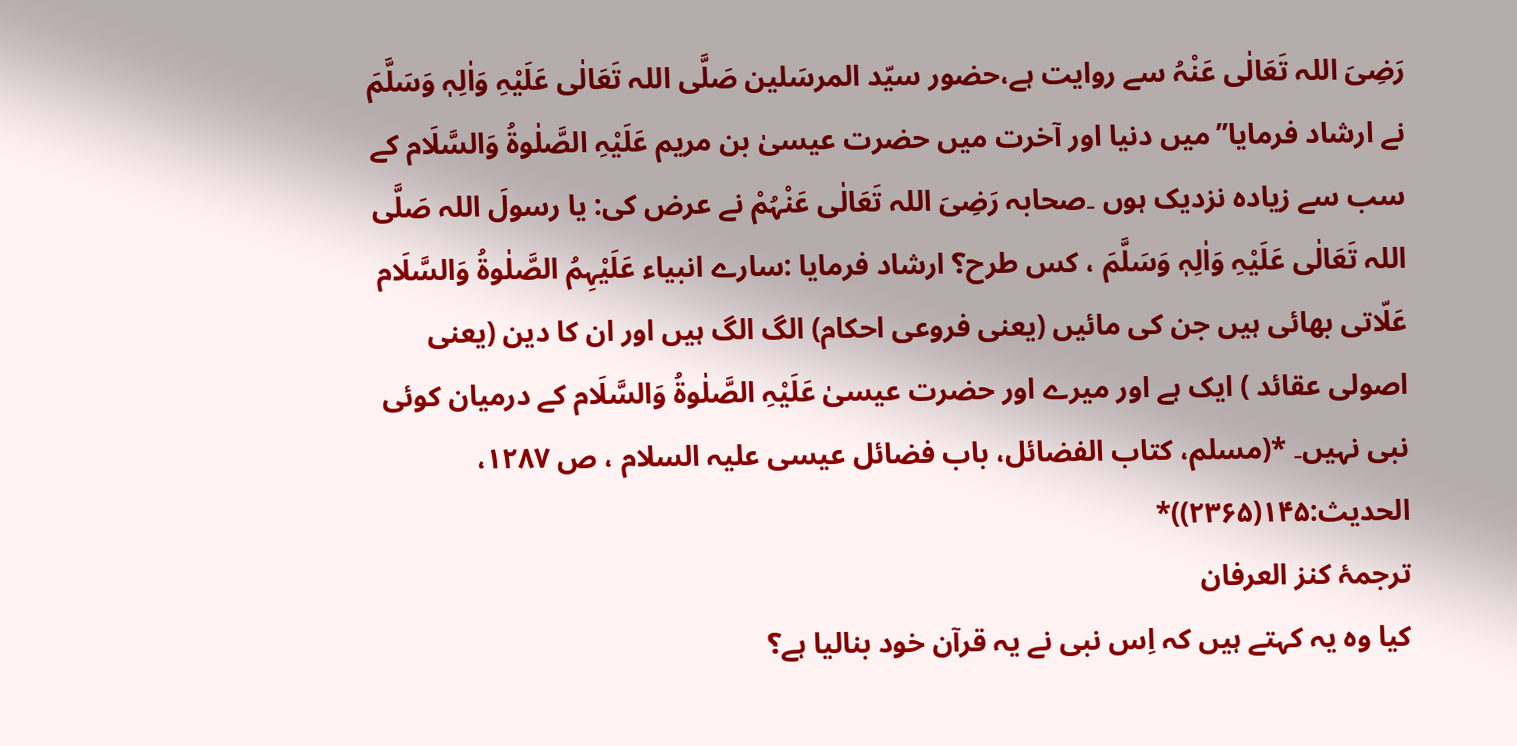رَضِیَ اللہ تَعَالٰی عَنْہُ سے روایت ہے،حضور سیّد المرسَلین صَلَّی اللہ تَعَالٰی عَلَیْہِ وَاٰلِہٖ وَسَلَّمَ نے ارشاد فرمایا’’میں دنیا اور آخرت میں حضرت عیسیٰ بن مریم عَلَیْہِ الصَّلٰوۃُ وَالسَّلَام کے سب سے زیادہ نزدیک ہوں ۔صحابہ رَضِیَ اللہ تَعَالٰی عَنْہُمْ نے عرض کی: یا رسولَ اللہ صَلَّی اللہ تَعَالٰی عَلَیْہِ وَاٰلِہٖ وَسَلَّمَ ، کس طرح؟ ارشاد فرمایا :سارے انبیاء عَلَیْہِمُ الصَّلٰوۃُ وَالسَّلَام عَلّاتی بھائی ہیں جن کی مائیں (یعنی فروعی احکام) الگ الگ ہیں اور ان کا دین (یعنی اصولی عقائد ) ایک ہے اور میرے اور حضرت عیسیٰ عَلَیْہِ الصَّلٰوۃُ وَالسَّلَام کے درمیان کوئی نبی نہیں۔ *(مسلم، کتاب الفضائل، باب فضائل عیسی علیہ السلام ، ص ۱۲۸۷، الحدیث:۱۴۵(۲۳۶۵))*
ترجمۂ کنز العرفان
کیا وہ یہ کہتے ہیں کہ اِس نبی نے یہ قرآن خود بنالیا ہے؟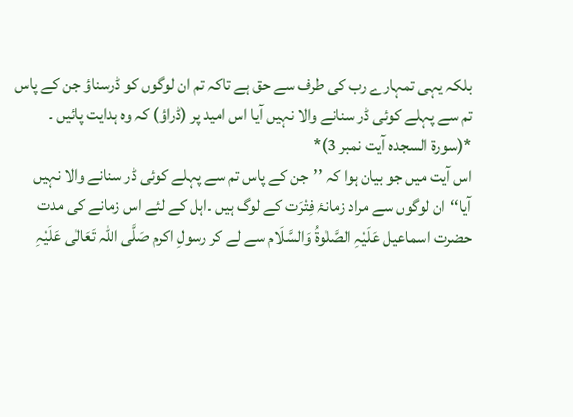بلکہ یہی تمہارے رب کی طرف سے حق ہے تاکہ تم ان لوگوں کو ڈرسناؤ جن کے پاس تم سے پہلے کوئی ڈر سنانے والا نہیں آیا اس امید پر (ڈراؤ) کہ وہ ہدایت پائیں ۔ *(سورۃ السجدہ آیت نمبر 3)*
اس آیت میں جو بیان ہوا کہ ’’جن کے پاس تم سے پہلے کوئی ڈر سنانے والا نہیں آیا‘‘ان لوگوں سے مراد زمانۂ فِتْرَت کے لوگ ہیں ۔اہل کے لئے اس زمانے کی مدت حضرت اسماعیل عَلَیْہِ الصَّلٰوۃُ وَالسَّلَام سے لے کر رسولِ اکرم صَلَّی اللہ تَعَالٰی عَلَیْہِ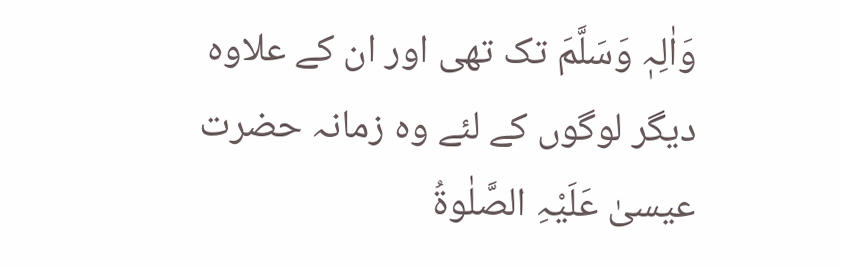وَاٰلِہٖ وَسَلَّمَ تک تھی اور ان کے علاوہ دیگر لوگوں کے لئے وہ زمانہ حضرت عیسیٰ عَلَیْہِ الصَّلٰوۃُ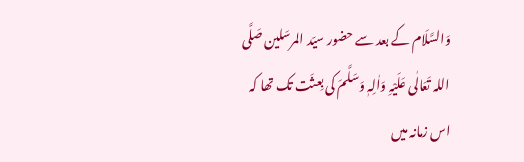وَالسَّلَام کے بعد سے حضور سیّد المرسَلین صَلَّی اللہ تَعَالٰی عَلَیْہِ وَاٰلِہٖ وَسَلَّمَ کی بِعثَت تک تھا کہ اس زمانہ میں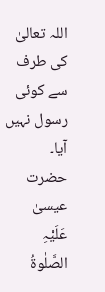اللہ تعالیٰ کی طرف سے کوئی رسول نہیں آیا۔
حضرت عیسیٰ عَلَیْہِ الصَّلٰوۃُ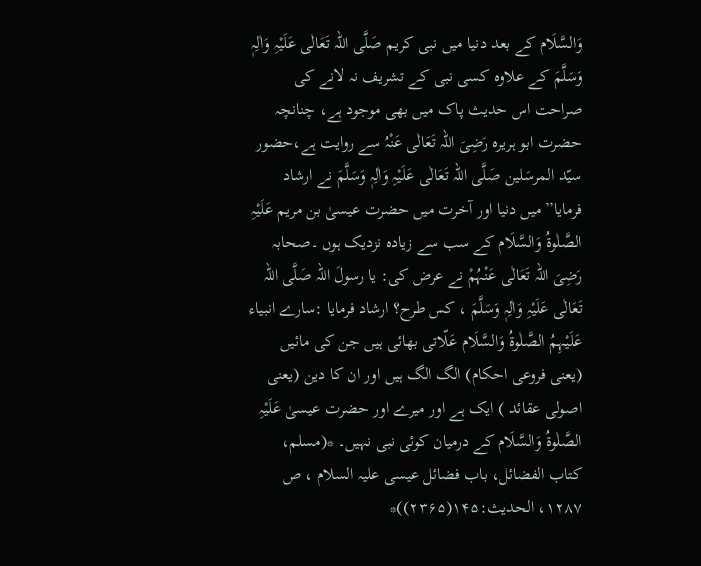وَالسَّلَام کے بعد دنیا میں نبی کریم صَلَّی اللہ تَعَالٰی عَلَیْہِ وَاٰلِہٖ وَسَلَّمَ کے علاوہ کسی نبی کے تشریف نہ لانے کی صراحت اس حدیث پاک میں بھی موجود ہے، چنانچہ حضرت ابو ہریرہ رَضِیَ اللہ تَعَالٰی عَنْہُ سے روایت ہے،حضور سیّد المرسَلین صَلَّی اللہ تَعَالٰی عَلَیْہِ وَاٰلِہٖ وَسَلَّمَ نے ارشاد فرمایا’’میں دنیا اور آخرت میں حضرت عیسیٰ بن مریم عَلَیْہِ الصَّلٰوۃُ وَالسَّلَام کے سب سے زیادہ نزدیک ہوں ۔صحابہ رَضِیَ اللہ تَعَالٰی عَنْہُمْ نے عرض کی: یا رسولَ اللہ صَلَّی اللہ تَعَالٰی عَلَیْہِ وَاٰلِہٖ وَسَلَّمَ ، کس طرح؟ ارشاد فرمایا :سارے انبیاء عَلَیْہِمُ الصَّلٰوۃُ وَالسَّلَام عَلّاتی بھائی ہیں جن کی مائیں (یعنی فروعی احکام) الگ الگ ہیں اور ان کا دین (یعنی اصولی عقائد ) ایک ہے اور میرے اور حضرت عیسیٰ عَلَیْہِ الصَّلٰوۃُ وَالسَّلَام کے درمیان کوئی نبی نہیں۔ *(مسلم، کتاب الفضائل، باب فضائل عیسی علیہ السلام ، ص ۱۲۸۷، الحدیث:۱۴۵(۲۳۶۵))*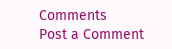Comments
Post a Comment